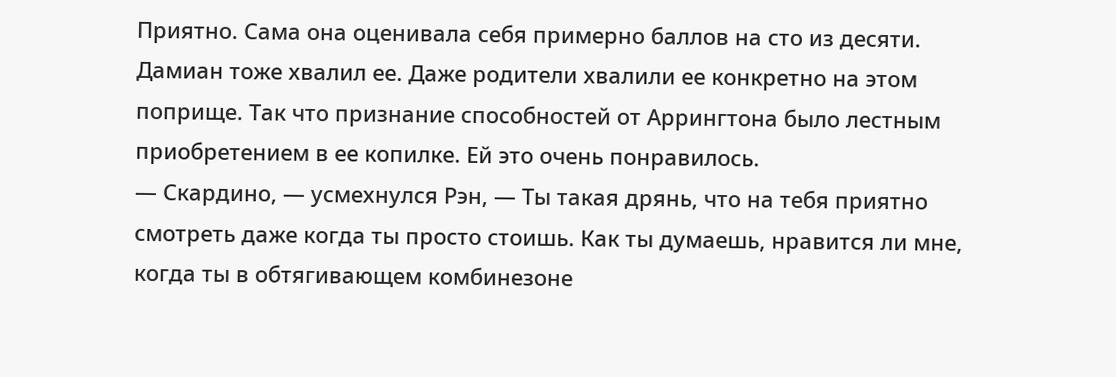Приятно. Сама она оценивала себя примерно баллов на сто из десяти. Дамиан тоже хвалил ее. Даже родители хвалили ее конкретно на этом поприще. Так что признание способностей от Аррингтона было лестным приобретением в ее копилке. Ей это очень понравилось.
— Скардино, — усмехнулся Рэн, — Ты такая дрянь, что на тебя приятно смотреть даже когда ты просто стоишь. Как ты думаешь, нравится ли мне, когда ты в обтягивающем комбинезоне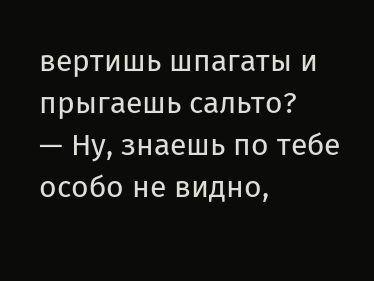вертишь шпагаты и прыгаешь сальто?
— Ну, знаешь по тебе особо не видно,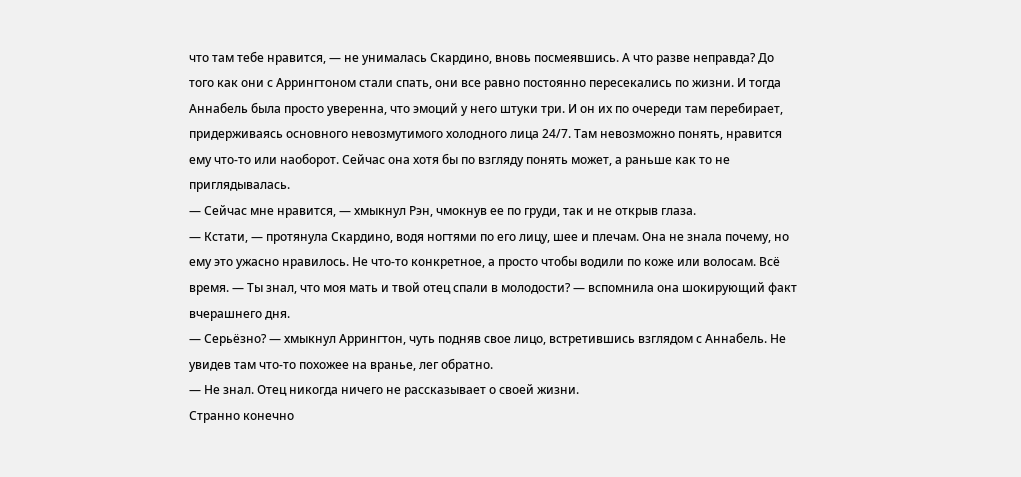что там тебе нравится, — не унималась Скардино, вновь посмеявшись. А что разве неправда? До того как они с Аррингтоном стали спать, они все равно постоянно пересекались по жизни. И тогда Аннабель была просто уверенна, что эмоций у него штуки три. И он их по очереди там перебирает, придерживаясь основного невозмутимого холодного лица 24/7. Там невозможно понять, нравится ему что-то или наоборот. Сейчас она хотя бы по взгляду понять может, а раньше как то не приглядывалась.
— Сейчас мне нравится, — хмыкнул Рэн, чмокнув ее по груди, так и не открыв глаза.
— Кстати, — протянула Скардино, водя ногтями по его лицу, шее и плечам. Она не знала почему, но ему это ужасно нравилось. Не что-то конкретное, а просто чтобы водили по коже или волосам. Всё время. — Ты знал, что моя мать и твой отец спали в молодости? — вспомнила она шокирующий факт вчерашнего дня.
— Серьёзно? — хмыкнул Аррингтон, чуть подняв свое лицо, встретившись взглядом с Аннабель. Не увидев там что-то похожее на вранье, лег обратно.
— Не знал. Отец никогда ничего не рассказывает о своей жизни.
Странно конечно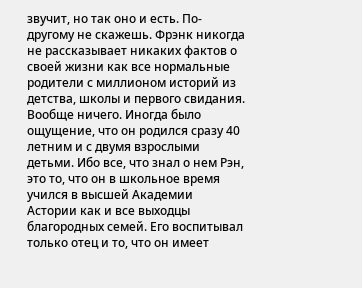звучит, но так оно и есть. По-другому не скажешь. Фрэнк никогда не рассказывает никаких фактов о своей жизни как все нормальные родители с миллионом историй из детства, школы и первого свидания. Вообще ничего. Иногда было ощущение, что он родился сразу 40 летним и с двумя взрослыми детьми. Ибо все, что знал о нем Рэн, это то, что он в школьное время учился в высшей Академии Астории как и все выходцы благородных семей. Его воспитывал только отец и то, что он имеет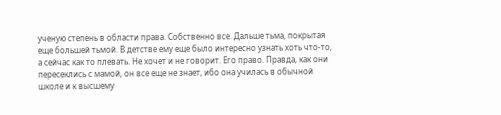ученую степень в области права. Собственно все. Дальше тьма, покрытая еще большей тьмой. В детстве ему еще было интересно узнать хоть что-то, а сейчас как то плевать. Не хочет и не говорит. Его право. Правда, как они пересеклись с мамой, он все еще не знает, ибо она училась в обычной школе и к высшему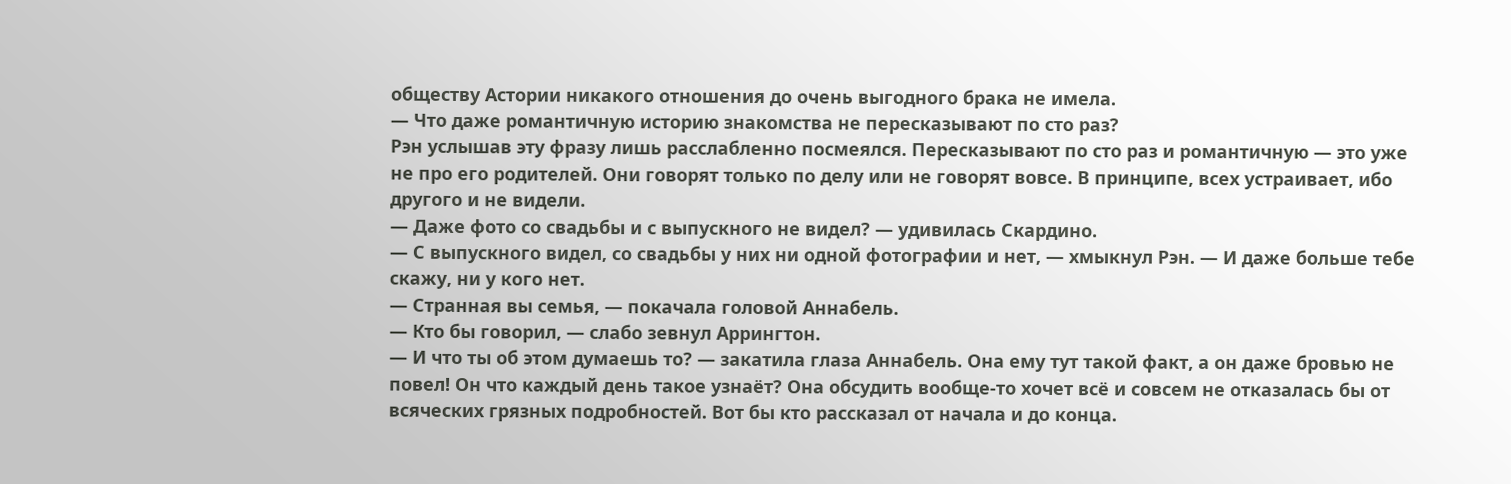обществу Астории никакого отношения до очень выгодного брака не имела.
— Что даже романтичную историю знакомства не пересказывают по сто раз?
Рэн услышав эту фразу лишь расслабленно посмеялся. Пересказывают по сто раз и романтичную — это уже не про его родителей. Они говорят только по делу или не говорят вовсе. В принципе, всех устраивает, ибо другого и не видели.
— Даже фото со свадьбы и с выпускного не видел? — удивилась Скардино.
— С выпускного видел, со свадьбы у них ни одной фотографии и нет, — хмыкнул Рэн. — И даже больше тебе скажу, ни у кого нет.
— Странная вы семья, — покачала головой Аннабель.
— Кто бы говорил, — слабо зевнул Аррингтон.
— И что ты об этом думаешь то? — закатила глаза Аннабель. Она ему тут такой факт, а он даже бровью не повел! Он что каждый день такое узнаёт? Она обсудить вообще-то хочет всё и совсем не отказалась бы от всяческих грязных подробностей. Вот бы кто рассказал от начала и до конца.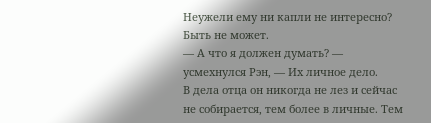Неужели ему ни капли не интересно? Быть не может.
— А что я должен думать? — усмехнулся Рэн, — Их личное дело.
В дела отца он никогда не лез и сейчас не собирается, тем более в личные. Тем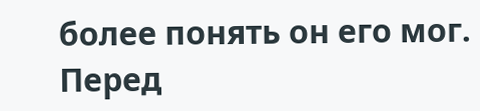более понять он его мог. Перед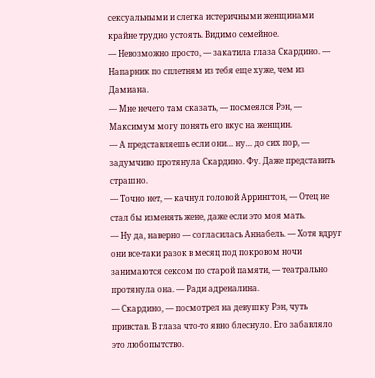сексуальными и слегка истеричными женщинами крайне трудно устоять. Видимо семейное.
— Невозможно просто, — закатила глаза Скардино. — Напарник по сплетням из тебя еще хуже, чем из Дамиана.
— Мне нечего там сказать, — посмеялся Рэн, — Максимум могу понять его вкус на женщин.
— А представляешь если они… ну… до сих пор, — задумчиво протянула Скардино. Фу. Даже представить страшно.
— Точно нет, — качнул головой Аррингтон, — Отец не стал бы изменять жене, даже если это моя мать.
— Ну да, наверно — согласилась Аннабель. — Хотя вдруг они все-таки разок в месяц под покровом ночи занимаются сексом по старой памяти, — театрально протянула она. — Ради адреналина.
— Скардино, — посмотрел на девушку Рэн, чуть привстав. В глаза что-то явно блеснуло. Его забавляло это любопытство.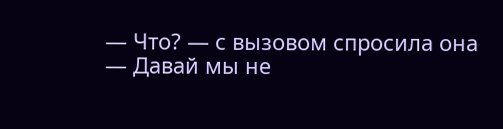— Что? — с вызовом спросила она
— Давай мы не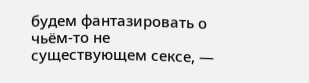будем фантазировать о чьём-то не существующем сексе, —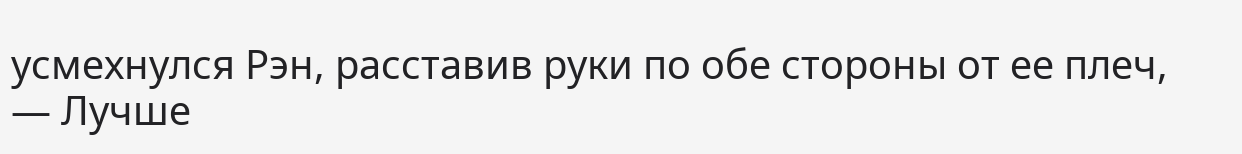усмехнулся Рэн, расставив руки по обе стороны от ее плеч, — Лучше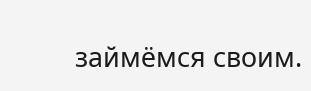займёмся своим.